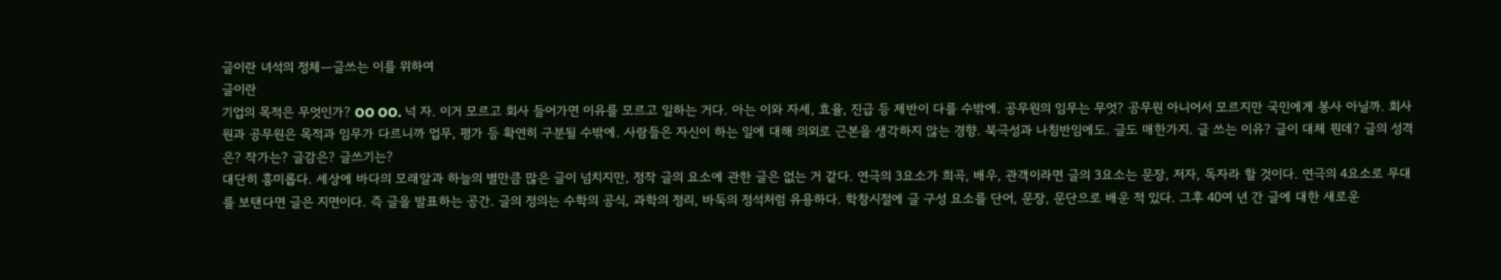글이란 녀석의 정체ㅡ글쓰는 이를 위하여
글이란
기업의 목적은 무엇인가? OO OO. 넉 자. 이거 모르고 회사 들어가면 이유를 모르고 일하는 거다. 아는 이와 자세, 효율, 진급 등 제반이 다를 수밖에. 공무원의 임무는 무엇? 공무원 아니어서 모르지만 국민에게 봉사 아닐까. 회사원과 공무원은 목적과 임무가 다르니까 업무, 평가 등 확연히 구분될 수밖에. 사람들은 자신이 하는 일에 대해 의외로 근본을 생각하지 않는 경향. 북극성과 나침반임에도. 글도 매한가지. 글 쓰는 이유? 글이 대체 뭔데? 글의 성격은? 작가는? 글감은? 글쓰기는?
대단히 흥미롭다. 세상에 바다의 모래알과 하늘의 별만큼 많은 글이 넘치지만, 정작 글의 요소에 관한 글은 없는 거 같다. 연극의 3요소가 희곡, 배우, 관객이라면 글의 3요소는 문장, 저자, 독자라 할 것이다. 연극의 4요소로 무대를 보탠다면 글은 지면이다. 즉 글을 발표하는 공간. 글의 정의는 수학의 공식, 과학의 정리, 바둑의 정석처럼 유용하다. 학창시절에 글 구성 요소를 단어, 문장, 문단으로 배운 적 있다. 그후 40여 년 간 글에 대한 새로운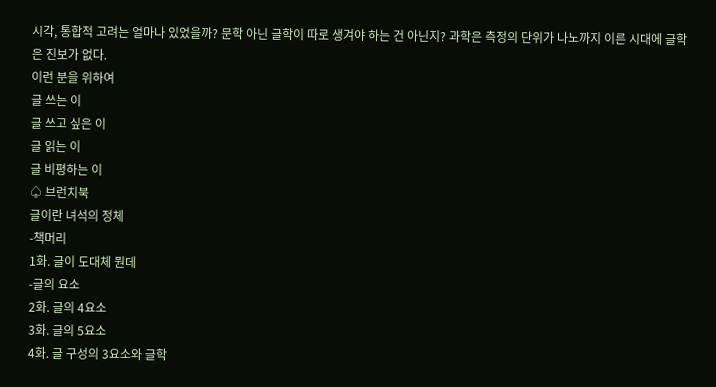시각, 통합적 고려는 얼마나 있었을까? 문학 아닌 글학이 따로 생겨야 하는 건 아닌지? 과학은 측정의 단위가 나노까지 이른 시대에 글학은 진보가 없다.
이런 분을 위하여
글 쓰는 이
글 쓰고 싶은 이
글 읽는 이
글 비평하는 이
♤ 브런치북
글이란 녀석의 정체
-책머리
1화. 글이 도대체 뭔데
-글의 요소
2화. 글의 4요소
3화. 글의 5요소
4화. 글 구성의 3요소와 글학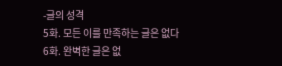-글의 성격
5화. 모든 이를 만족하는 글은 없다
6화. 완벽한 글은 없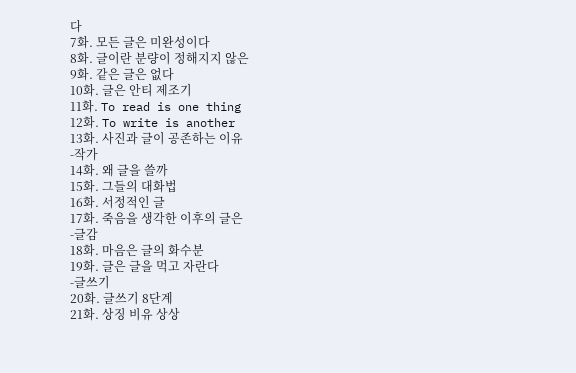다
7화. 모든 글은 미완성이다
8화. 글이란 분량이 정해지지 않은
9화. 같은 글은 없다
10화. 글은 안티 제조기
11화. To read is one thing
12화. To write is another
13화. 사진과 글이 공존하는 이유
-작가
14화. 왜 글을 쓸까
15화. 그들의 대화법
16화. 서정적인 글
17화. 죽음을 생각한 이후의 글은
-글감
18화. 마음은 글의 화수분
19화. 글은 글을 먹고 자란다
-글쓰기
20화. 글쓰기 8단계
21화. 상징 비유 상상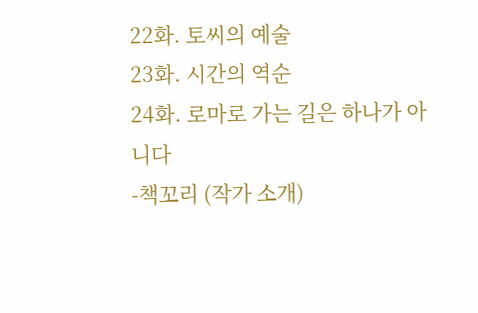22화. 토씨의 예술
23화. 시간의 역순
24화. 로마로 가는 길은 하나가 아니다
-책꼬리 (작가 소개)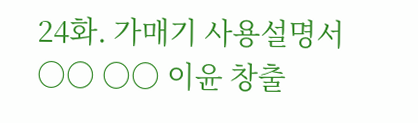24화. 가매기 사용설명서
○○ ○○ 이윤 창출